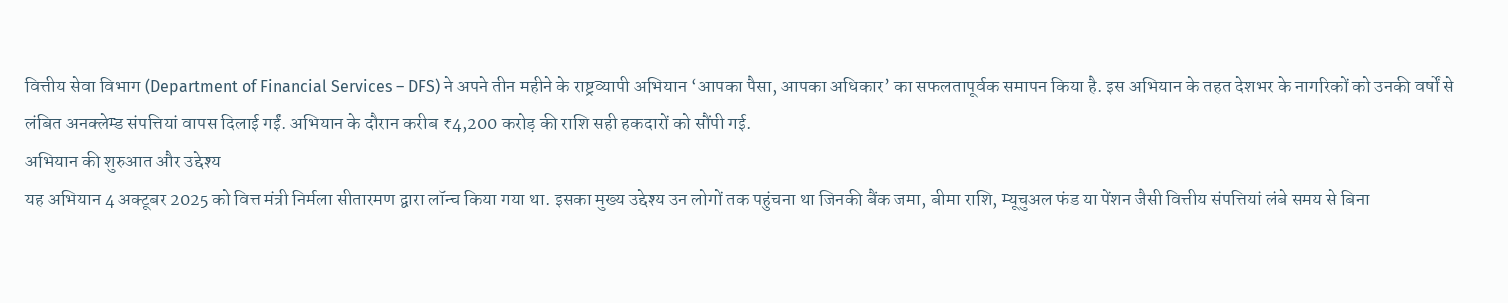वित्तीय सेवा विभाग (Department of Financial Services – DFS) ने अपने तीन महीने के राष्ट्रव्यापी अभियान ‘आपका पैसा, आपका अधिकार’ का सफलतापूर्वक समापन किया है. इस अभियान के तहत देशभर के नागरिकों को उनकी वर्षों से लंबित अनक्लेम्ड संपत्तियां वापस दिलाई गईं. अभियान के दौरान करीब ₹4,200 करोड़ की राशि सही हकदारों को सौंपी गई.
अभियान की शुरुआत और उद्देश्य
यह अभियान 4 अक्टूबर 2025 को वित्त मंत्री निर्मला सीतारमण द्वारा लॉन्च किया गया था. इसका मुख्य उद्देश्य उन लोगों तक पहुंचना था जिनकी बैंक जमा, बीमा राशि, म्यूचुअल फंड या पेंशन जैसी वित्तीय संपत्तियां लंबे समय से बिना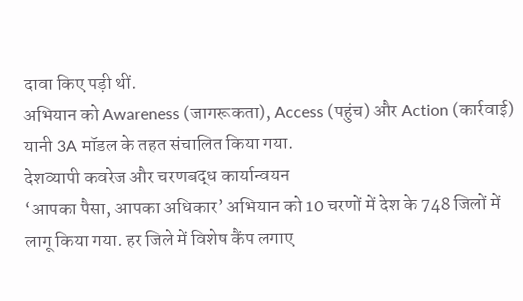दावा किए पड़ी थीं.
अभियान को Awareness (जागरूकता), Access (पहुंच) और Action (कार्रवाई) यानी 3A मॉडल के तहत संचालित किया गया.
देशव्यापी कवरेज और चरणबद्ध कार्यान्वयन
‘आपका पैसा, आपका अधिकार’ अभियान को 10 चरणों में देश के 748 जिलों में लागू किया गया. हर जिले में विशेष कैंप लगाए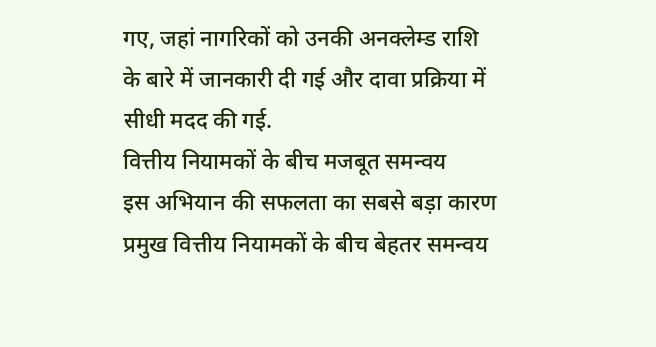गए, जहां नागरिकों को उनकी अनक्लेम्ड राशि के बारे में जानकारी दी गई और दावा प्रक्रिया में सीधी मदद की गई.
वित्तीय नियामकों के बीच मजबूत समन्वय
इस अभियान की सफलता का सबसे बड़ा कारण प्रमुख वित्तीय नियामकों के बीच बेहतर समन्वय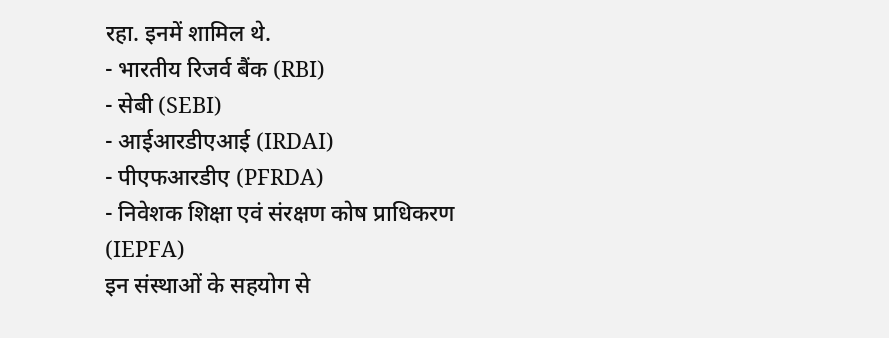रहा. इनमें शामिल थे.
- भारतीय रिजर्व बैंक (RBI)
- सेबी (SEBI)
- आईआरडीएआई (IRDAI)
- पीएफआरडीए (PFRDA)
- निवेशक शिक्षा एवं संरक्षण कोष प्राधिकरण (IEPFA)
इन संस्थाओं के सहयोग से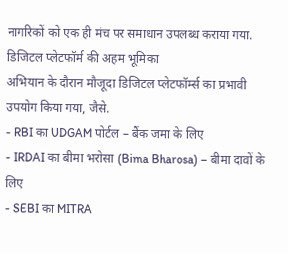नागरिकों को एक ही मंच पर समाधान उपलब्ध कराया गया.
डिजिटल प्लेटफॉर्म की अहम भूमिका
अभियान के दौरान मौजूदा डिजिटल प्लेटफॉर्म्स का प्रभावी उपयोग किया गया, जैसे.
- RBI का UDGAM पोर्टल – बैंक जमा के लिए
- IRDAI का बीमा भरोसा (Bima Bharosa) – बीमा दावों के लिए
- SEBI का MITRA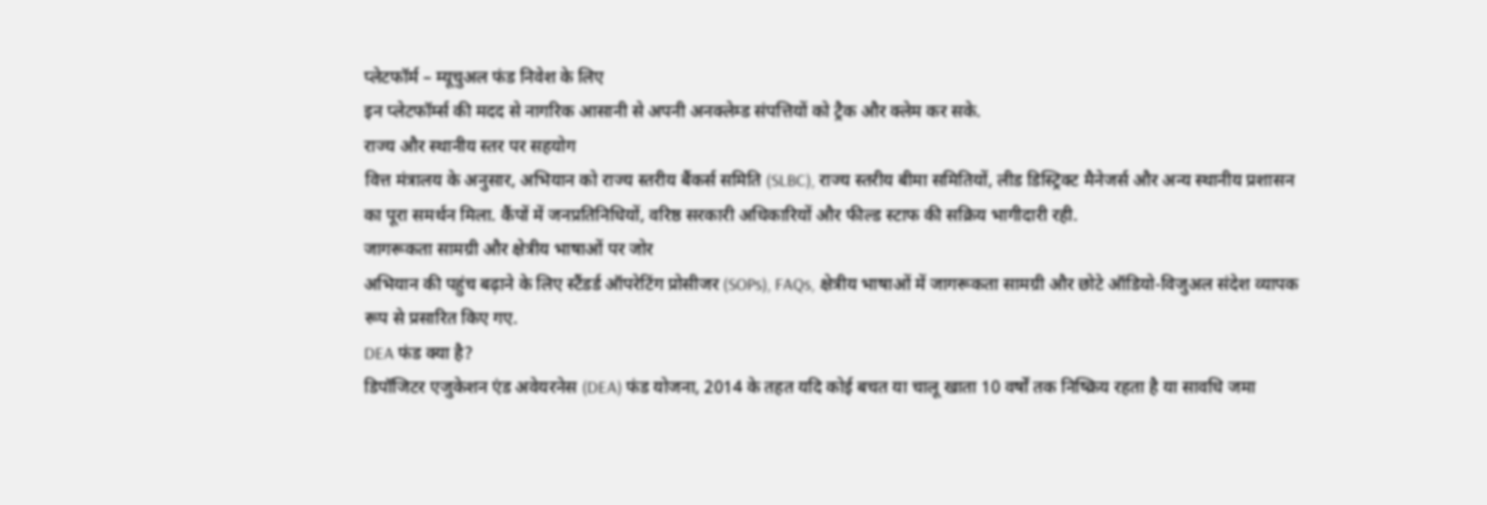प्लेटफॉर्म – म्यूचुअल फंड निवेश के लिए
इन प्लेटफॉर्म्स की मदद से नागरिक आसानी से अपनी अनक्लेम्ड संपत्तियों को ट्रैक और क्लेम कर सके.
राज्य और स्थानीय स्तर पर सहयोग
वित्त मंत्रालय के अनुसार, अभियान को राज्य स्तरीय बैंकर्स समिति (SLBC), राज्य स्तरीय बीमा समितियों, लीड डिस्ट्रिक्ट मैनेजर्स और अन्य स्थानीय प्रशासन का पूरा समर्थन मिला. कैंपों में जनप्रतिनिधियों, वरिष्ठ सरकारी अधिकारियों और फील्ड स्टाफ की सक्रिय भागीदारी रही.
जागरूकता सामग्री और क्षेत्रीय भाषाओं पर जोर
अभियान की पहुंच बढ़ाने के लिए स्टैंडर्ड ऑपरेटिंग प्रोसीजर (SOPs), FAQs, क्षेत्रीय भाषाओं में जागरूकता सामग्री और छोटे ऑडियो-विजुअल संदेश व्यापक रूप से प्रसारित किए गए.
DEA फंड क्या है?
डिपॉजिटर एजुकेशन एंड अवेयरनेस (DEA) फंड योजना, 2014 के तहत यदि कोई बचत या चालू खाता 10 वर्षों तक निष्क्रिय रहता है या सावधि जमा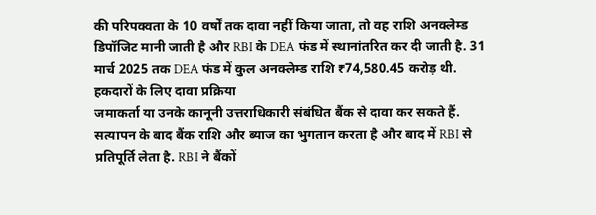की परिपक्वता के 10 वर्षों तक दावा नहीं किया जाता, तो वह राशि अनक्लेम्ड डिपॉजिट मानी जाती है और RBI के DEA फंड में स्थानांतरित कर दी जाती है. 31 मार्च 2025 तक DEA फंड में कुल अनक्लेम्ड राशि ₹74,580.45 करोड़ थी.
हकदारों के लिए दावा प्रक्रिया
जमाकर्ता या उनके कानूनी उत्तराधिकारी संबंधित बैंक से दावा कर सकते हैं. सत्यापन के बाद बैंक राशि और ब्याज का भुगतान करता है और बाद में RBI से प्रतिपूर्ति लेता है. RBI ने बैंकों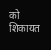को शिकायत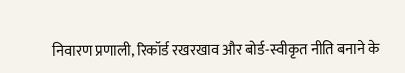निवारण प्रणाली, रिकॉर्ड रखरखाव और बोर्ड-स्वीकृत नीति बनाने के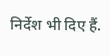निर्देश भी दिए हैं.